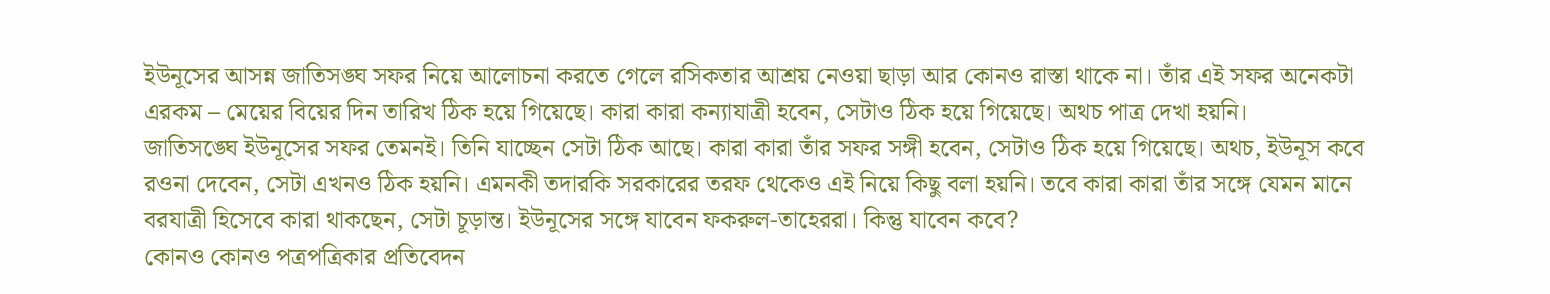ইউনূসের আসন্ন জাতিসঙ্ঘ সফর নিয়ে আলোচনা করতে গেলে রসিকতার আশ্রয় নেওয়া ছাড়া আর কোনও রাস্তা থাকে না। তাঁর এই সফর অনেকটা এরকম – মেয়ের বিয়ের দিন তারিখ ঠিক হয়ে গিয়েছে। কারা কারা কন্যাযাত্রী হবেন, সেটাও ঠিক হয়ে গিয়েছে। অথচ পাত্র দেখা হয়নি।
জাতিসঙ্ঘে ইউনূসের সফর তেমনই। তিনি যাচ্ছেন সেটা ঠিক আছে। কারা কারা তাঁর সফর সঙ্গী হবেন, সেটাও ঠিক হয়ে গিয়েছে। অথচ, ইউনূস কবে রওনা দেবেন, সেটা এখনও ঠিক হয়নি। এমনকী তদারকি সরকারের তরফ থেকেও এই নিয়ে কিছু বলা হয়নি। তবে কারা কারা তাঁর সঙ্গে যেমন মানে বরযাত্রী হিসেবে কারা থাকছেন, সেটা চূড়ান্ত। ইউনূসের সঙ্গে যাবেন ফকরুল-তাহেররা। কিন্তু যাবেন কবে?
কোনও কোনও পত্রপত্রিকার প্রতিবেদন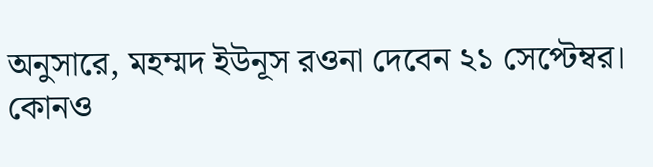অনুসারে, মহম্মদ ইউনূস রওনা দেবেন ২১ সেপ্টেম্বর। কোনও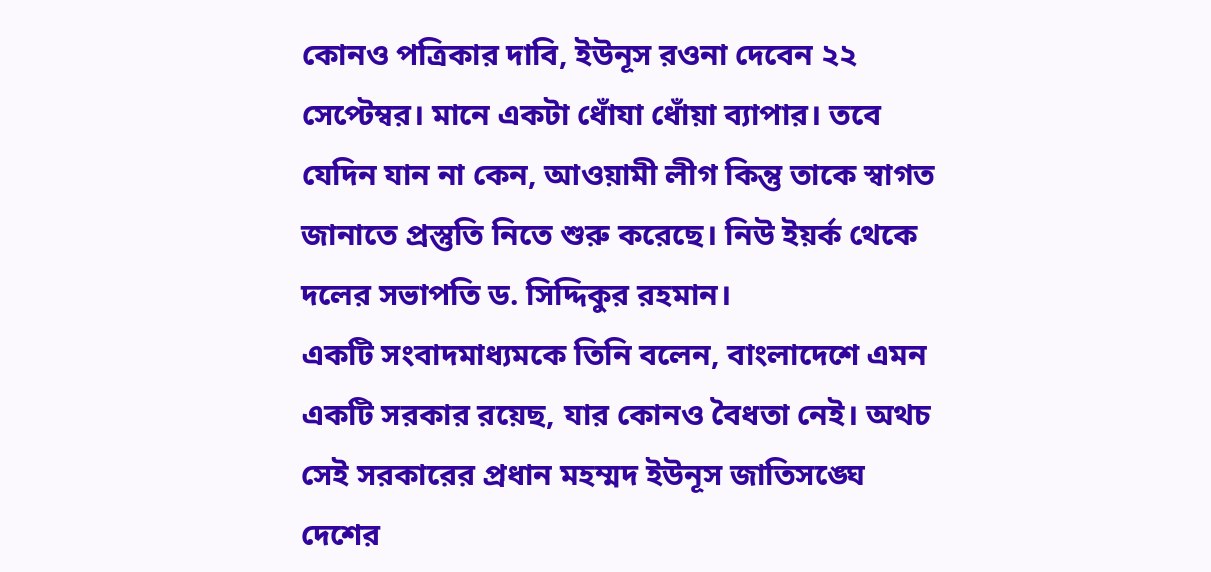কোনও পত্রিকার দাবি, ইউনূস রওনা দেবেন ২২ সেপ্টেম্বর। মানে একটা ধোঁযা ধোঁয়া ব্যাপার। তবে যেদিন যান না কেন, আওয়ামী লীগ কিন্তু তাকে স্বাগত জানাতে প্রস্তুতি নিতে শুরু করেছে। নিউ ইয়র্ক থেকে দলের সভাপতি ড. সিদ্দিকুর রহমান।
একটি সংবাদমাধ্যমকে তিনি বলেন, বাংলাদেশে এমন একটি সরকার রয়েছ, যার কোনও বৈধতা নেই। অথচ সেই সরকারের প্রধান মহম্মদ ইউনূস জাতিসঙ্ঘে দেশের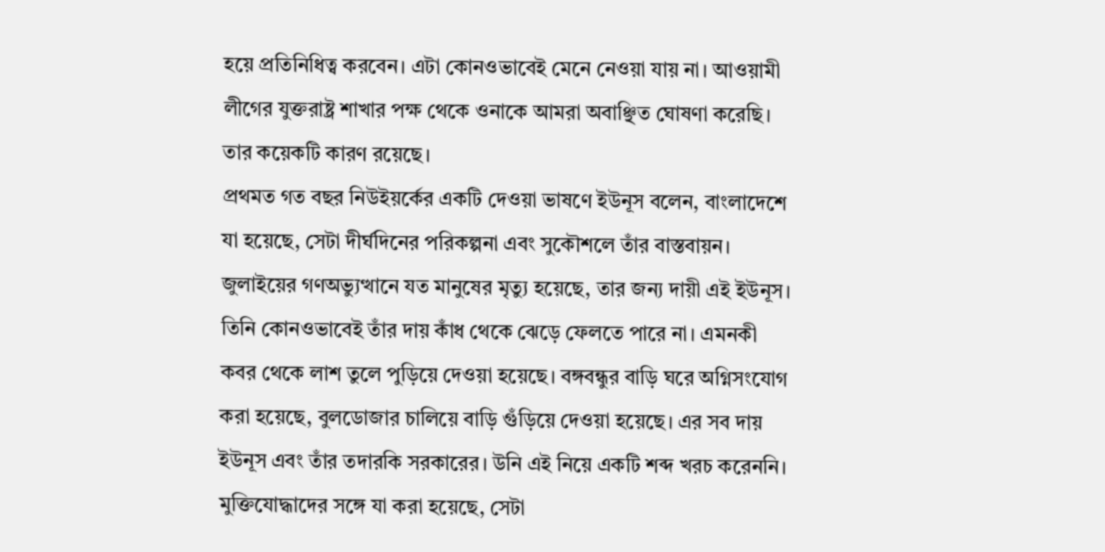হয়ে প্রতিনিধিত্ব করবেন। এটা কোনওভাবেই মেনে নেওয়া যায় না। আওয়ামী লীগের যুক্তরাষ্ট্র শাখার পক্ষ থেকে ওনাকে আমরা অবাঞ্ছিত ঘোষণা করেছি। তার কয়েকটি কারণ রয়েছে।
প্রথমত গত বছর নিউইয়র্কের একটি দেওয়া ভাষণে ইউনূস বলেন, বাংলাদেশে যা হয়েছে, সেটা দীর্ঘদিনের পরিকল্পনা এবং সুকৌশলে তাঁর বাস্তবায়ন। জুলাইয়ের গণঅভ্যুত্থানে যত মানুষের মৃত্যু হয়েছে, তার জন্য দায়ী এই ইউনূস। তিনি কোনওভাবেই তাঁর দায় কাঁধ থেকে ঝেড়ে ফেলতে পারে না। এমনকী কবর থেকে লাশ তুলে পুড়িয়ে দেওয়া হয়েছে। বঙ্গবন্ধুর বাড়ি ঘরে অগ্নিসংযোগ করা হয়েছে, বুলডোজার চালিয়ে বাড়ি গুঁড়িয়ে দেওয়া হয়েছে। এর সব দায় ইউনূস এবং তাঁর তদারকি সরকারের। উনি এই নিয়ে একটি শব্দ খরচ করেননি। মুক্তিযোদ্ধাদের সঙ্গে যা করা হয়েছে, সেটা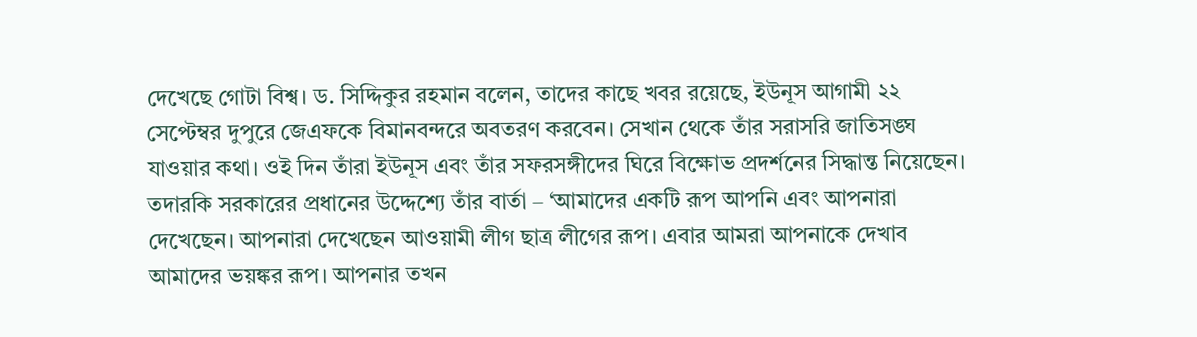দেখেছে গোটা বিশ্ব। ড. সিদ্দিকুর রহমান বলেন, তাদের কাছে খবর রয়েছে, ইউনূস আগামী ২২ সেপ্টেম্বর দুপুরে জেএফকে বিমানবন্দরে অবতরণ করবেন। সেখান থেকে তাঁর সরাসরি জাতিসঙ্ঘ যাওয়ার কথা। ওই দিন তাঁরা ইউনূস এবং তাঁর সফরসঙ্গীদের ঘিরে বিক্ষোভ প্রদর্শনের সিদ্ধান্ত নিয়েছেন। তদারকি সরকারের প্রধানের উদ্দেশ্যে তাঁর বার্তা – ‘আমাদের একটি রূপ আপনি এবং আপনারা দেখেছেন। আপনারা দেখেছেন আওয়ামী লীগ ছাত্র লীগের রূপ। এবার আমরা আপনাকে দেখাব আমাদের ভয়ঙ্কর রূপ। আপনার তখন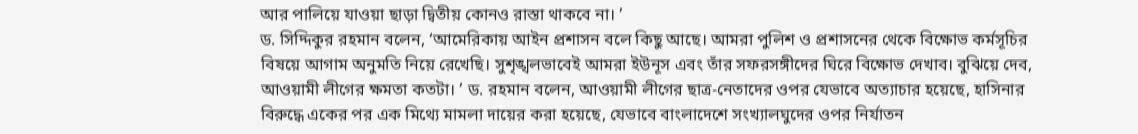আর পালিয়ে যাওয়া ছাড়া দ্বিতীয় কোনও রাস্তা থাকবে না। ’
ড. সিদ্দিকুর রহমান বলেন, ‘আমেরিকায় আইন প্রশাসন বলে কিছু আছে। আমরা পুলিশ ও প্রশাসনের থেকে বিক্ষোভ কর্মসূচির বিষয়ে আগাম অনুমতি নিয়ে রেখেছি। সুশৃঙ্খলভাবেই আমরা ইউনূস এবং তাঁর সফরসঙ্গীদের ঘিরে বিক্ষোভ দেখাব। বুঝিয়ে দেব, আওয়ামী লীগের ক্ষমতা কতটা। ’ ড. রহমান বলেন, আওয়ামী লীগের ছাত্র-নেতাদের ওপর যেভাবে অত্যাচার হয়েছে, হাসিনার বিরুদ্ধে একের পর এক মিথ্যে মামলা দায়ের করা হয়েছে, যেভাবে বাংলাদেশে সংখ্যালঘুদের ওপর নির্যাতন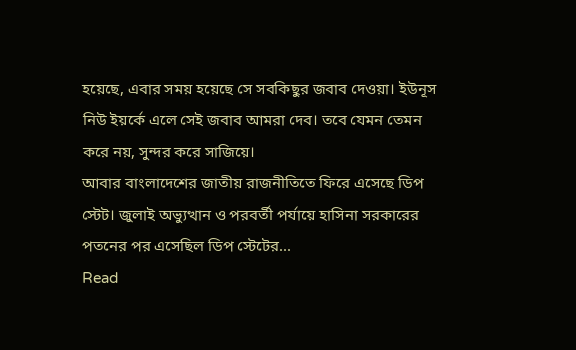হয়েছে, এবার সময় হয়েছে সে সবকিছুর জবাব দেওয়া। ইউনূস নিউ ইয়র্কে এলে সেই জবাব আমরা দেব। তবে যেমন তেমন করে নয়, সুন্দর করে সাজিয়ে।
আবার বাংলাদেশের জাতীয় রাজনীতিতে ফিরে এসেছে ডিপ স্টেট। জুলাই অভ্যুত্থান ও পরবর্তী পর্যায়ে হাসিনা সরকারের পতনের পর এসেছিল ডিপ স্টেটের...
Read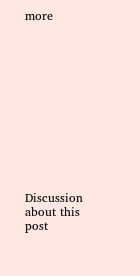more












Discussion about this post